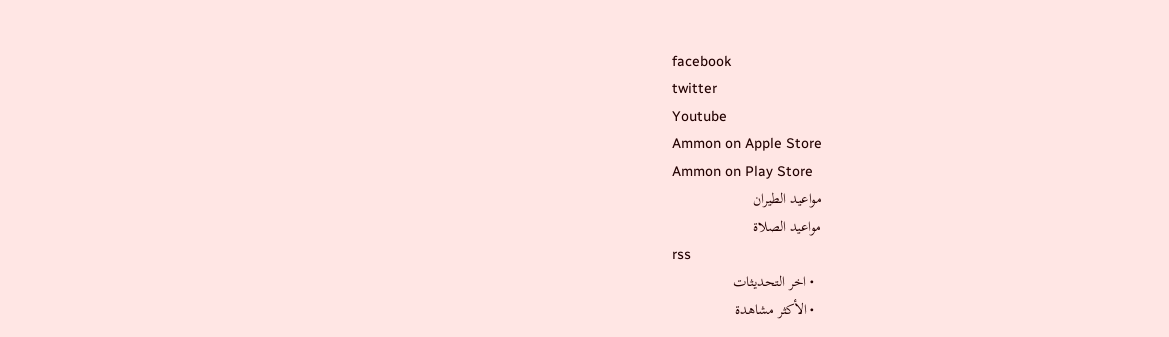facebook
twitter
Youtube
Ammon on Apple Store
Ammon on Play Store
مواعيد الطيران
مواعيد الصلاة
rss
  • اخر التحديثات
  • الأكثر مشاهدة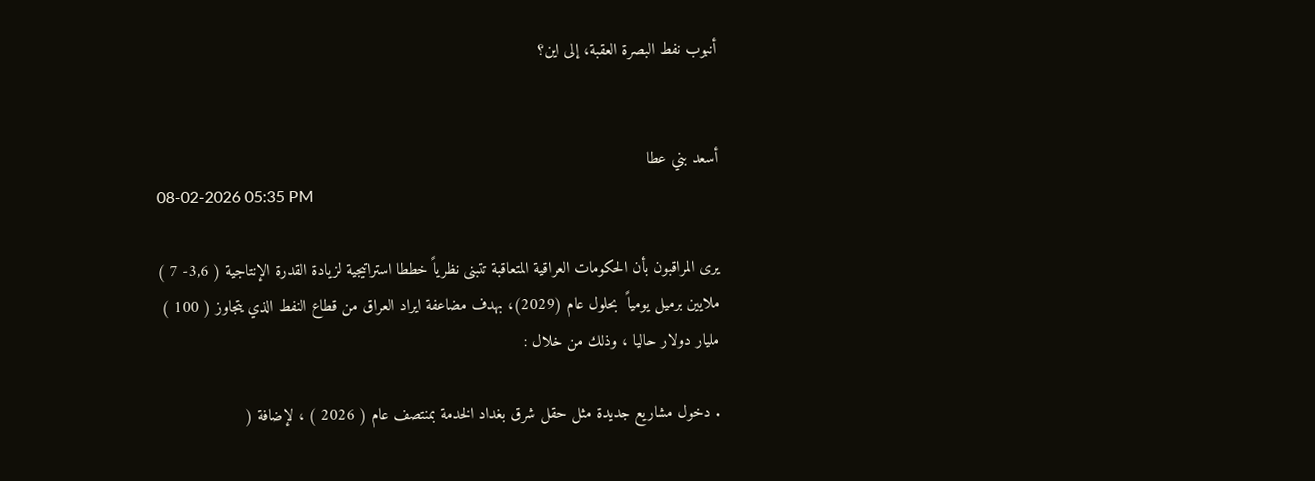أنبوب نفط البصرة العقبة، إلى اين؟


أسعد بني عطا
08-02-2026 05:35 PM

يرى المراقبون بأن الحكومات العراقية المتعاقبة تتبنى نظرياً خططا استراتيجية لزيادة القدرة الإنتاجية ( 3,6- 7 ) ملايين برميل يومياً  بحلول عام (2029)، بهدف مضاعفة ايراد العراق من قطاع النفط الذي يتجاوز ( 100 ) مليار دولار حاليا ، وذلك من خلال :

. دخول مشاريع جديدة مثل حقل شرق بغداد الخدمة بمنتصف عام ( 2026 ) ، لإضافة (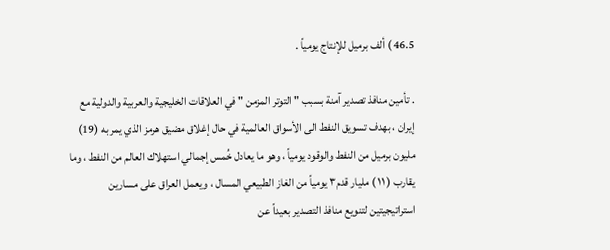46.5 ) ألف برميل للإنتاج يومياً .

. تأمين منافذ تصدير آمنة بسبب " التوتر المزمن " في العلاقات الخليجية والعربية والدولية مع إيران ، بهدف تسويق النفط الى الأسواق العالمية في حال إغلاق مضيق هرمز الذي يمر به (19) مليون برميل من النفط والوقود يومياً ، وهو ما يعادل خُمس إجمالي استهلاك العالم من النفط ، وما يقارب ( ١١ ) مليار قدم٣ يومياً من الغاز الطبيعي المسال ، ويعمل العراق على مسارين استراتيجيتين لتنويع منافذ التصدير بعيداً عن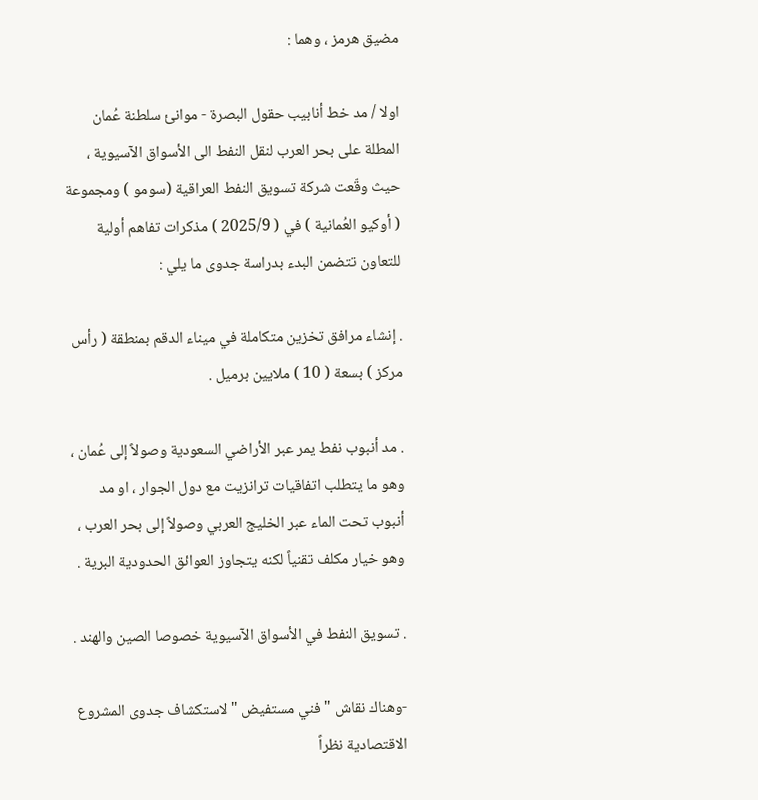مضيق هرمز ، وهما :

اولا / مد خط أنابيب حقول البصرة - موانئ سلطنة عُمان المطلة على بحر العرب لنقل النفط الى الأسواق الآسيوية ، حيث وقّعت شركة تسويق النفط العراقية (سومو ) ومجموعة ( أوكيو العُمانية ) في ( 2025/9 ) مذكرات تفاهم أولية للتعاون تتضمن البدء بدراسة جدوى ما يلي :

. إنشاء مرافق تخزين متكاملة في ميناء الدقم بمنطقة ( رأس مركز ) بسعة ( 10 ) ملايين برميل .

. مد أنبوب نفط يمر عبر الأراضي السعودية وصولاً إلى عُمان ، وهو ما يتطلب اتفاقيات ترانزيت مع دول الجوار ، او مد أنبوب تحت الماء عبر الخليج العربي وصولاً إلى بحر العرب ، وهو خيار مكلف تقنياً لكنه يتجاوز العوائق الحدودية البرية .

. تسويق النفط في الأسواق الآسيوية خصوصا الصين والهند .

-وهناك نقاش " فني مستفيض " لاستكشاف جدوى المشروع الاقتصادية نظراً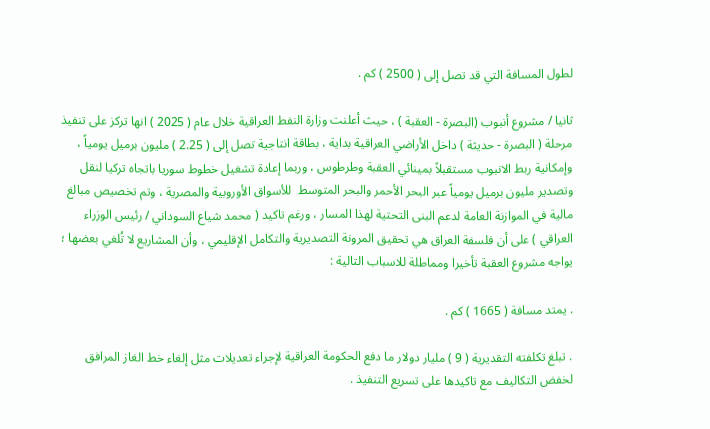لطول المسافة التي قد تصل إلى ( 2500 ) كم .

ثانيا / مشروع أنبوب (البصرة - العقبة ) ، حيث أعلنت وزارة النفط العراقية خلال عام ( 2025 ) انها تركز على تنفيذ مرحلة ( البصرة - حديثة ) داخل الأراضي العراقية بداية ، بطاقة انتاجية تصل إلى ( 2.25 ) مليون برميل يومياً ، وإمكانية ربط الانبوب مستقبلاً بمينائي العقبة وطرطوس ، وربما إعادة تشغيل خطوط سوريا باتجاه تركيا لنقل وتصدير مليون برميل يومياً عبر البحر الأحمر والبحر المتوسط  للأسواق الأوروبية والمصرية ، وتم تخصيص مبالغ مالية في الموازنة العامة لدعم البنى التحتية لهذا المسار ، ورغم تاكيد ( محمد شياع السوداني / رئيس الوزراء العراقي ) على أن فلسفة العراق هي تحقيق المرونة التصديرية والتكامل الإقليمي ، وأن المشاريع لا تُلغي بعضها ؛ يواجه مشروع العقبة تأخيرا ومماطلة للاسباب التالية :

. يمتد مسافة ( 1665 ) كم .

. تبلغ تكلفته التقديرية ( 9 ) مليار دولار ما دفع الحكومة العراقية لإجراء تعديلات مثل إلغاء خط الغاز المرافق لخفض التكاليف مع تاكيدها على تسريع التنفيذ .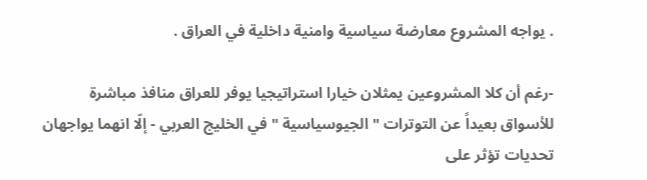. يواجه المشروع معارضة سياسية وامنية داخلية في العراق .

-رغم أن كلا المشروعين يمثلان خيارا استراتيجيا يوفر للعراق منافذ مباشرة للأسواق بعيداً عن التوترات " الجيوسياسية " في الخليج العربي - إلّا انهما يواجهان تحديات تؤثر على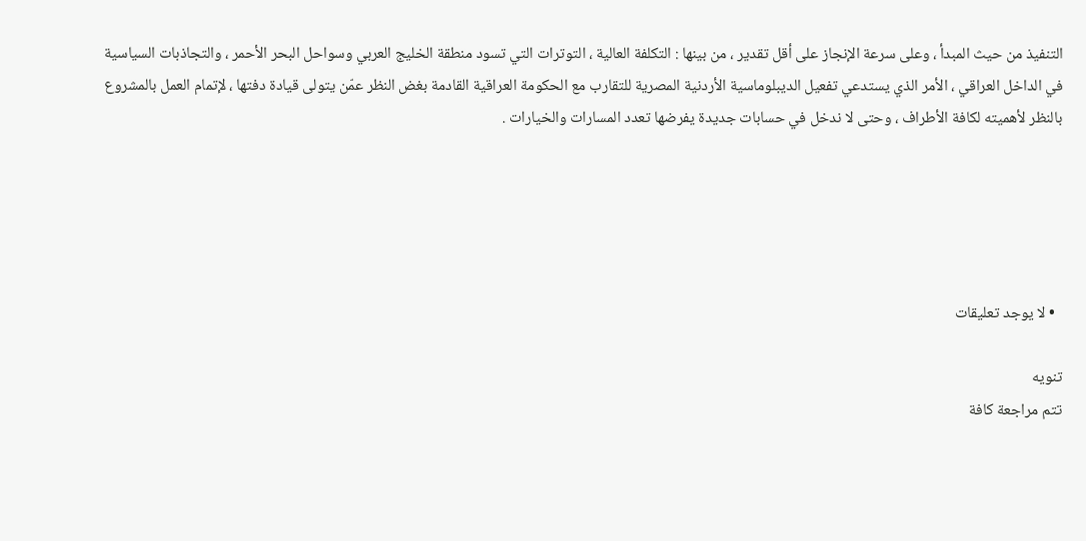التنفيذ من حيث المبدأ ، وعلى سرعة الإنجاز على أقل تقدير ، من بينها : التكلفة العالية ، التوترات التي تسود منطقة الخليج العربي وسواحل البحر الأحمر ، والتجاذبات السياسية في الداخل العراقي ، الأمر الذي يستدعي تفعيل الديبلوماسية الأردنية المصرية للتقارب مع الحكومة العراقية القادمة بغض النظر عمّن يتولى قيادة دفتها ، لإتمام العمل بالمشروع بالنظر لأهميته لكافة الأطراف ، وحتى لا ندخل في حسابات جديدة يفرضها تعدد المسارات والخيارات .





  • لا يوجد تعليقات

تنويه
تتم مراجعة كافة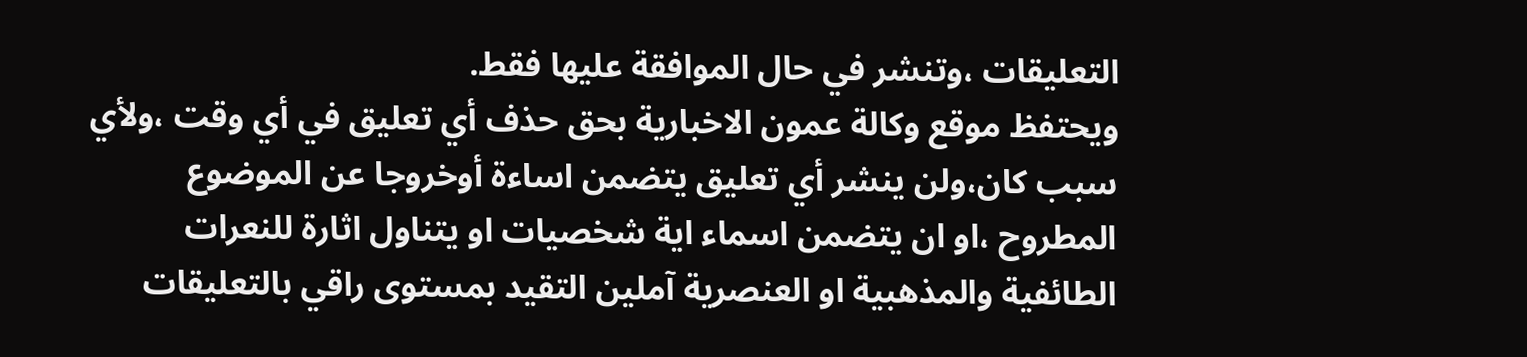التعليقات ،وتنشر في حال الموافقة عليها فقط.
ويحتفظ موقع وكالة عمون الاخبارية بحق حذف أي تعليق في أي وقت ،ولأي سبب كان،ولن ينشر أي تعليق يتضمن اساءة أوخروجا عن الموضوع المطروح ،او ان يتضمن اسماء اية شخصيات او يتناول اثارة للنعرات الطائفية والمذهبية او العنصرية آملين التقيد بمستوى راقي بالتعليقات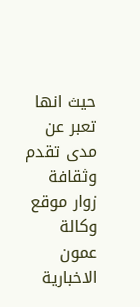حيث انها تعبر عن مدى تقدم وثقافة زوار موقع وكالة عمون الاخبارية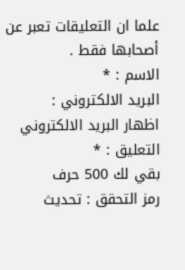علما ان التعليقات تعبر عن أصحابها فقط .
الاسم : *
البريد الالكتروني :
اظهار البريد الالكتروني
التعليق : *
بقي لك 500 حرف
رمز التحقق : تحديث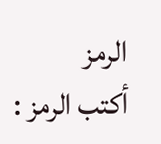الرمز
أكتب الرمز :